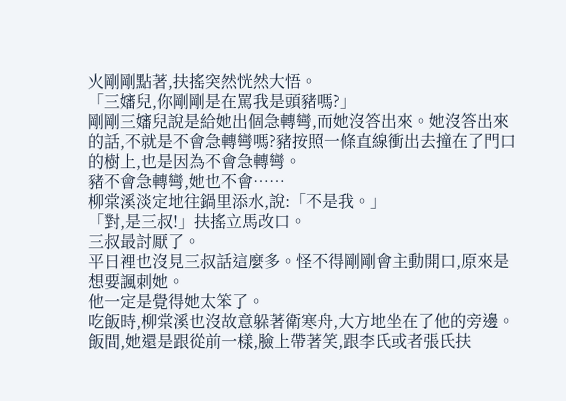火剛剛點著,扶搖突然恍然大悟。
「三嬸兒,你剛剛是在罵我是頭豬嗎?」
剛剛三嬸兒說是給她出個急轉彎,而她沒答出來。她沒答出來的話,不就是不會急轉彎嗎?豬按照一條直線衝出去撞在了門口的樹上,也是因為不會急轉彎。
豬不會急轉彎,她也不會……
柳棠溪淡定地往鍋里添水,說:「不是我。」
「對,是三叔!」扶搖立馬改口。
三叔最討厭了。
平日裡也沒見三叔話這麼多。怪不得剛剛會主動開口,原來是想要諷刺她。
他一定是覺得她太笨了。
吃飯時,柳棠溪也沒故意躲著衛寒舟,大方地坐在了他的旁邊。
飯間,她還是跟從前一樣,臉上帶著笑,跟李氏或者張氏扶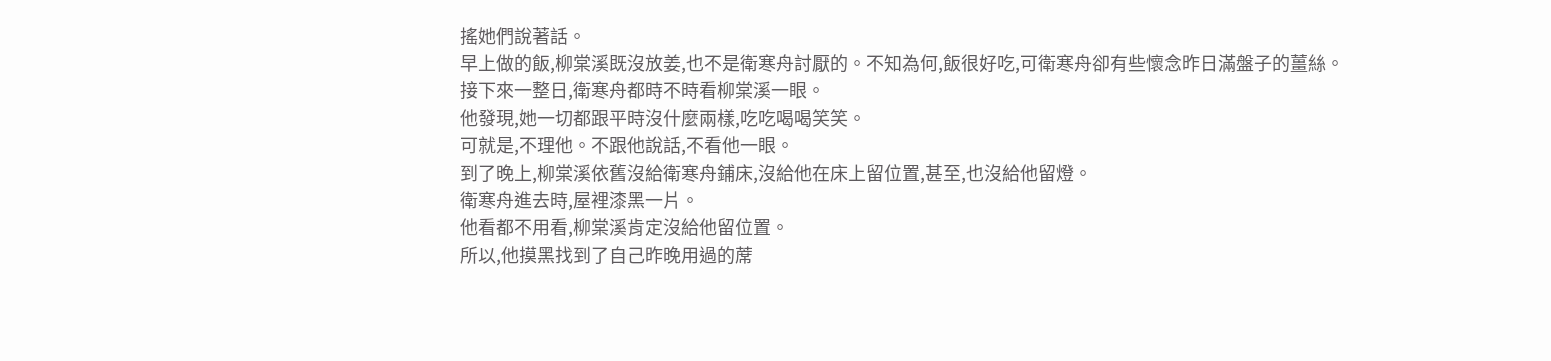搖她們說著話。
早上做的飯,柳棠溪既沒放姜,也不是衛寒舟討厭的。不知為何,飯很好吃,可衛寒舟卻有些懷念昨日滿盤子的薑絲。
接下來一整日,衛寒舟都時不時看柳棠溪一眼。
他發現,她一切都跟平時沒什麼兩樣,吃吃喝喝笑笑。
可就是,不理他。不跟他說話,不看他一眼。
到了晚上,柳棠溪依舊沒給衛寒舟鋪床,沒給他在床上留位置,甚至,也沒給他留燈。
衛寒舟進去時,屋裡漆黑一片。
他看都不用看,柳棠溪肯定沒給他留位置。
所以,他摸黑找到了自己昨晚用過的蓆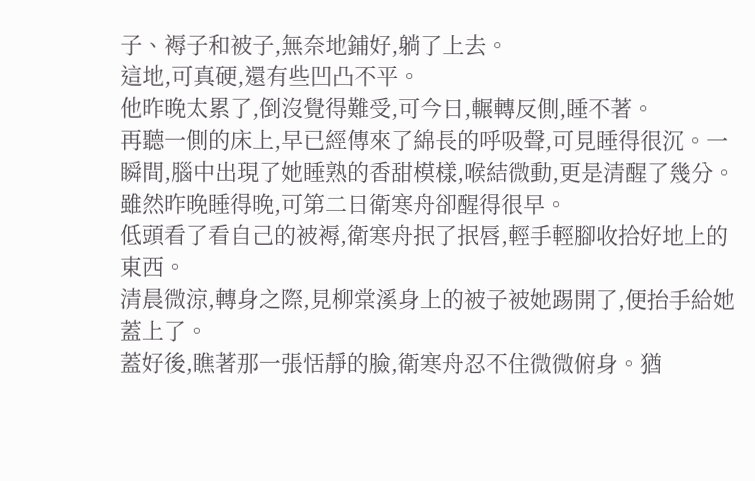子、褥子和被子,無奈地鋪好,躺了上去。
這地,可真硬,還有些凹凸不平。
他昨晚太累了,倒沒覺得難受,可今日,輾轉反側,睡不著。
再聽一側的床上,早已經傳來了綿長的呼吸聲,可見睡得很沉。一瞬間,腦中出現了她睡熟的香甜模樣,喉結微動,更是清醒了幾分。
雖然昨晚睡得晚,可第二日衛寒舟卻醒得很早。
低頭看了看自己的被褥,衛寒舟抿了抿唇,輕手輕腳收拾好地上的東西。
清晨微涼,轉身之際,見柳棠溪身上的被子被她踢開了,便抬手給她蓋上了。
蓋好後,瞧著那一張恬靜的臉,衛寒舟忍不住微微俯身。猶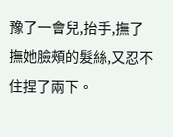豫了一會兒,抬手,撫了撫她臉頰的髮絲,又忍不住捏了兩下。